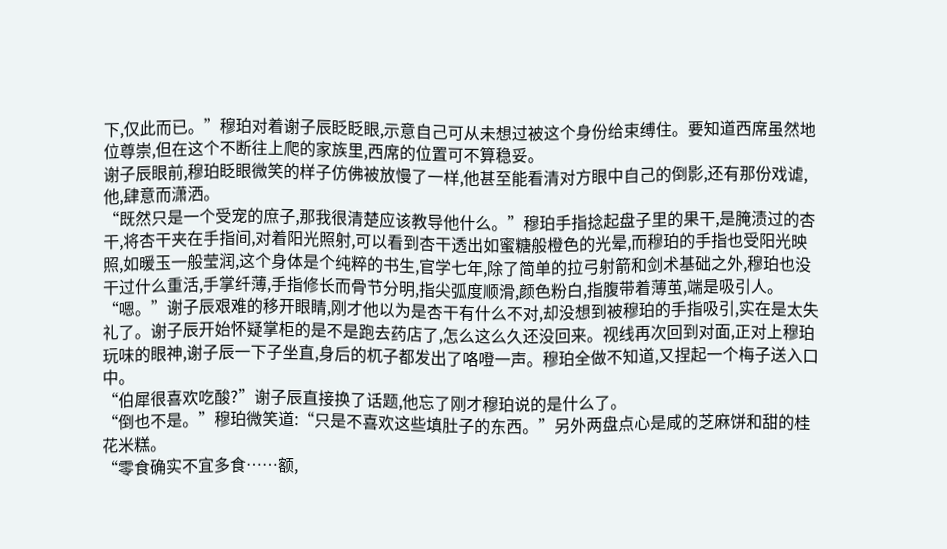下,仅此而已。”穆珀对着谢子辰眨眨眼,示意自己可从未想过被这个身份给束缚住。要知道西席虽然地位尊崇,但在这个不断往上爬的家族里,西席的位置可不算稳妥。
谢子辰眼前,穆珀眨眼微笑的样子仿佛被放慢了一样,他甚至能看清对方眼中自己的倒影,还有那份戏谑,他,肆意而潇洒。
“既然只是一个受宠的庶子,那我很清楚应该教导他什么。”穆珀手指捻起盘子里的果干,是腌渍过的杏干,将杏干夹在手指间,对着阳光照射,可以看到杏干透出如蜜糖般橙色的光晕,而穆珀的手指也受阳光映照,如暖玉一般莹润,这个身体是个纯粹的书生,官学七年,除了简单的拉弓射箭和剑术基础之外,穆珀也没干过什么重活,手掌纤薄,手指修长而骨节分明,指尖弧度顺滑,颜色粉白,指腹带着薄茧,端是吸引人。
“嗯。”谢子辰艰难的移开眼睛,刚才他以为是杏干有什么不对,却没想到被穆珀的手指吸引,实在是太失礼了。谢子辰开始怀疑掌柜的是不是跑去药店了,怎么这么久还没回来。视线再次回到对面,正对上穆珀玩味的眼神,谢子辰一下子坐直,身后的杌子都发出了咯噔一声。穆珀全做不知道,又捏起一个梅子送入口中。
“伯犀很喜欢吃酸?”谢子辰直接换了话题,他忘了刚才穆珀说的是什么了。
“倒也不是。”穆珀微笑道:“只是不喜欢这些填肚子的东西。”另外两盘点心是咸的芝麻饼和甜的桂花米糕。
“零食确实不宜多食……额,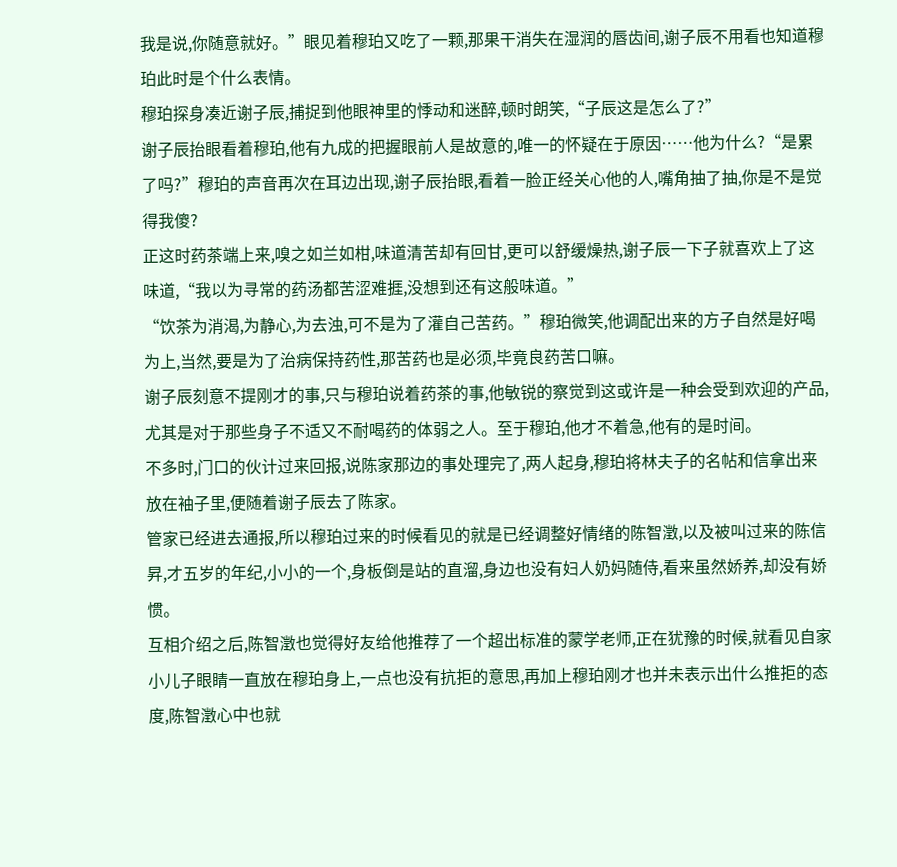我是说,你随意就好。”眼见着穆珀又吃了一颗,那果干消失在湿润的唇齿间,谢子辰不用看也知道穆珀此时是个什么表情。
穆珀探身凑近谢子辰,捕捉到他眼神里的悸动和迷醉,顿时朗笑,“子辰这是怎么了?”
谢子辰抬眼看着穆珀,他有九成的把握眼前人是故意的,唯一的怀疑在于原因……他为什么?“是累了吗?”穆珀的声音再次在耳边出现,谢子辰抬眼,看着一脸正经关心他的人,嘴角抽了抽,你是不是觉得我傻?
正这时药茶端上来,嗅之如兰如柑,味道清苦却有回甘,更可以舒缓燥热,谢子辰一下子就喜欢上了这味道,“我以为寻常的药汤都苦涩难捱,没想到还有这般味道。”
“饮茶为消渴,为静心,为去浊,可不是为了灌自己苦药。”穆珀微笑,他调配出来的方子自然是好喝为上,当然,要是为了治病保持药性,那苦药也是必须,毕竟良药苦口嘛。
谢子辰刻意不提刚才的事,只与穆珀说着药茶的事,他敏锐的察觉到这或许是一种会受到欢迎的产品,尤其是对于那些身子不适又不耐喝药的体弱之人。至于穆珀,他才不着急,他有的是时间。
不多时,门口的伙计过来回报,说陈家那边的事处理完了,两人起身,穆珀将林夫子的名帖和信拿出来放在袖子里,便随着谢子辰去了陈家。
管家已经进去通报,所以穆珀过来的时候看见的就是已经调整好情绪的陈智澂,以及被叫过来的陈信昇,才五岁的年纪,小小的一个,身板倒是站的直溜,身边也没有妇人奶妈随侍,看来虽然娇养,却没有娇惯。
互相介绍之后,陈智澂也觉得好友给他推荐了一个超出标准的蒙学老师,正在犹豫的时候,就看见自家小儿子眼睛一直放在穆珀身上,一点也没有抗拒的意思,再加上穆珀刚才也并未表示出什么推拒的态度,陈智澂心中也就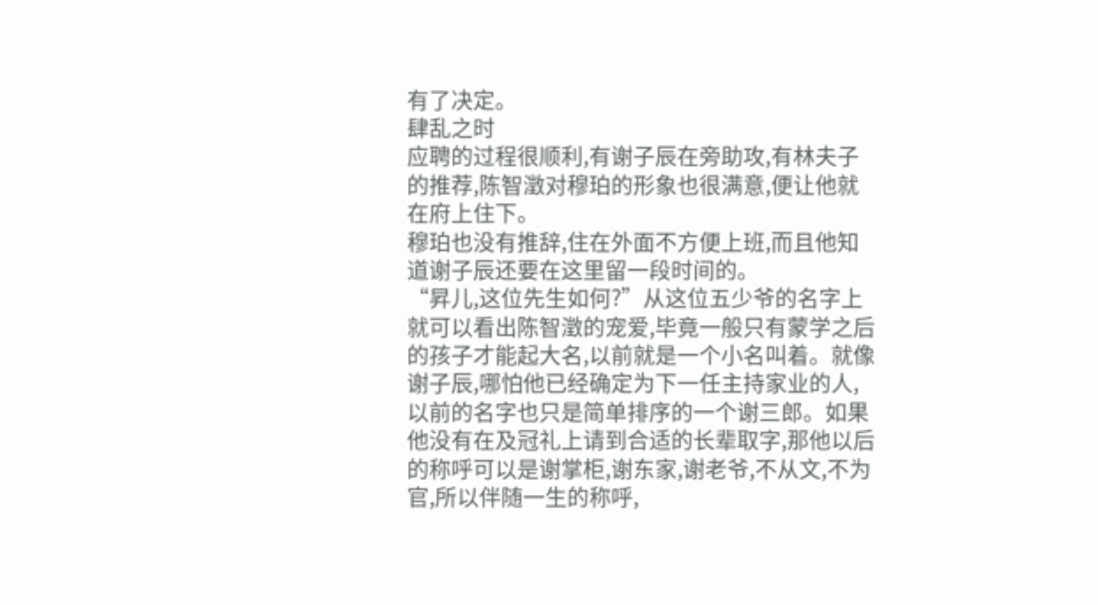有了决定。
肆乱之时
应聘的过程很顺利,有谢子辰在旁助攻,有林夫子的推荐,陈智澂对穆珀的形象也很满意,便让他就在府上住下。
穆珀也没有推辞,住在外面不方便上班,而且他知道谢子辰还要在这里留一段时间的。
“昇儿,这位先生如何?”从这位五少爷的名字上就可以看出陈智澂的宠爱,毕竟一般只有蒙学之后的孩子才能起大名,以前就是一个小名叫着。就像谢子辰,哪怕他已经确定为下一任主持家业的人,以前的名字也只是简单排序的一个谢三郎。如果他没有在及冠礼上请到合适的长辈取字,那他以后的称呼可以是谢掌柜,谢东家,谢老爷,不从文,不为官,所以伴随一生的称呼,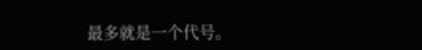最多就是一个代号。